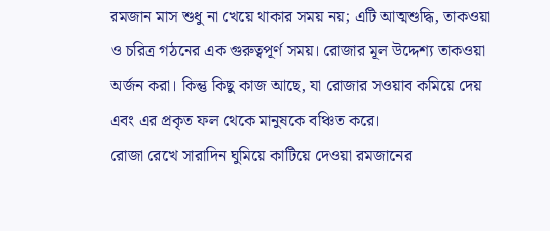রমজান মাস শুধু না খেয়ে থাকার সময় নয়; এটি আত্মশুদ্ধি, তাকওয়া ও চরিত্র গঠনের এক গুরুত্বপূর্ণ সময়। রোজার মূল উদ্দেশ্য তাকওয়া অর্জন করা। কিন্তু কিছু কাজ আছে, যা রোজার সওয়াব কমিয়ে দেয় এবং এর প্রকৃত ফল থেকে মানুষকে বঞ্চিত করে।
রোজা রেখে সারাদিন ঘুমিয়ে কাটিয়ে দেওয়া রমজানের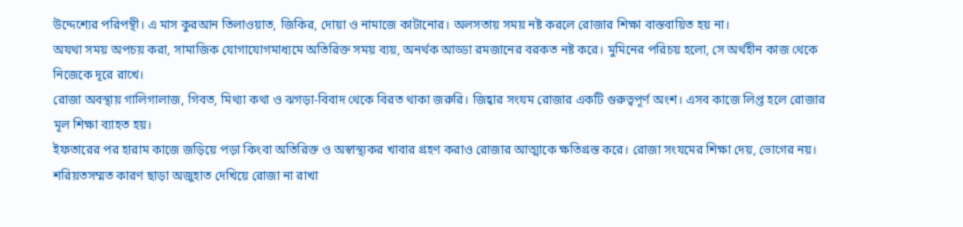উদ্দেশ্যের পরিপন্থী। এ মাস কুরআন তিলাওয়াত, জিকির, দোয়া ও নামাজে কাটানোর। অলসতায় সময় নষ্ট করলে রোজার শিক্ষা বাস্তবায়িত হয় না।
অযথা সময় অপচয় করা, সামাজিক যোগাযোগমাধ্যমে অতিরিক্ত সময় ব্যয়, অনর্থক আড্ডা রমজানের বরকত নষ্ট করে। মুমিনের পরিচয় হলো, সে অর্থহীন কাজ থেকে নিজেকে দূরে রাখে।
রোজা অবস্থায় গালিগালাজ, গিবত, মিথ্যা কথা ও ঝগড়া-বিবাদ থেকে বিরত থাকা জরুরি। জিহ্বার সংযম রোজার একটি গুরুত্বপূর্ণ অংশ। এসব কাজে লিপ্ত হলে রোজার মূল শিক্ষা ব্যাহত হয়।
ইফতারের পর হারাম কাজে জড়িয়ে পড়া কিংবা অতিরিক্ত ও অস্বাস্থ্যকর খাবার গ্রহণ করাও রোজার আত্মাকে ক্ষতিগ্রস্ত করে। রোজা সংযমের শিক্ষা দেয়, ভোগের নয়।
শরিয়তসম্মত কারণ ছাড়া অজুহাত দেখিয়ে রোজা না রাখা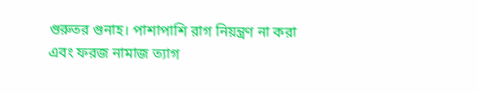গুরুতর গুনাহ। পাশাপাশি রাগ নিয়ন্ত্রণ না করা এবং ফরজ নামাজ ত্যাগ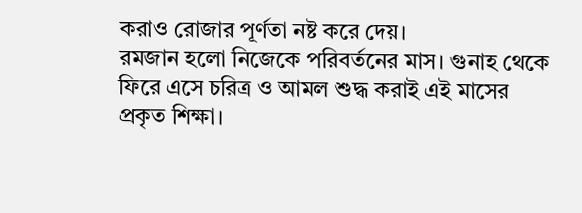করাও রোজার পূর্ণতা নষ্ট করে দেয়।
রমজান হলো নিজেকে পরিবর্তনের মাস। গুনাহ থেকে ফিরে এসে চরিত্র ও আমল শুদ্ধ করাই এই মাসের প্রকৃত শিক্ষা।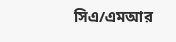সিএ/এমআর